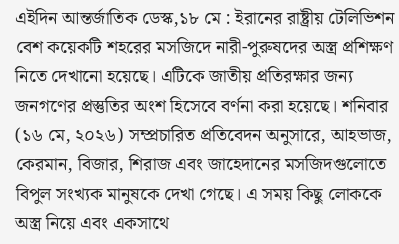এইদিন আন্তর্জাতিক ডেস্ক,১৮ মে : ইরানের রাষ্ট্রীয় টেলিভিশন বেশ কয়েকটি শহরের মসজিদে নারী-পুরুষদের অস্ত্র প্রশিক্ষণ নিতে দেখানো হয়েছে। এটিকে জাতীয় প্রতিরক্ষার জন্য জনগণের প্রস্তুতির অংশ হিসেবে বর্ণনা করা হয়েছে। শনিবার (১৬ মে, ২০২৬) সম্প্রচারিত প্রতিবেদন অনুসারে, আহভাজ, কেরমান, বিজার, শিরাজ এবং জাহেদানের মসজিদগুলোতে বিপুল সংখ্যক মানুষকে দেখা গেছে। এ সময় কিছু লোককে অস্ত্র নিয়ে এবং একসাথে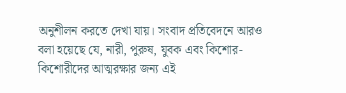অনুশীলন করতে দেখা যায়। সংবাদ প্রতিবেদনে আরও বলা হয়েছে যে, নারী, পুরুষ, যুবক এবং কিশোর-কিশোরীদের আত্মরক্ষার জন্য এই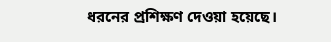ধরনের প্রশিক্ষণ দেওয়া হয়েছে।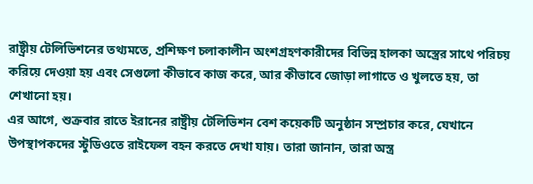রাষ্ট্রীয় টেলিভিশনের তথ্যমতে, প্রশিক্ষণ চলাকালীন অংশগ্রহণকারীদের বিভিন্ন হালকা অস্ত্রের সাথে পরিচয় করিয়ে দেওয়া হয় এবং সেগুলো কীভাবে কাজ করে, আর কীভাবে জোড়া লাগাতে ও খুলতে হয়, তা শেখানো হয়।
এর আগে, শুক্রবার রাতে ইরানের রাষ্ট্রীয় টেলিভিশন বেশ কয়েকটি অনুষ্ঠান সম্প্রচার করে, যেখানে উপস্থাপকদের স্টুডিওতে রাইফেল বহন করতে দেখা যায়। তারা জানান, তারা অস্ত্র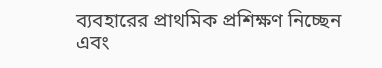ব্যবহারের প্রাথমিক প্রশিক্ষণ নিচ্ছেন এবং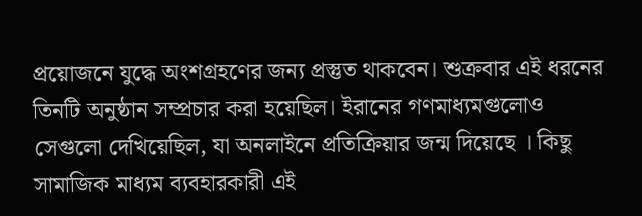প্রয়োজনে যুদ্ধে অংশগ্রহণের জন্য প্রস্তুত থাকবেন। শুক্রবার এই ধরনের তিনটি অনুষ্ঠান সম্প্রচার করা হয়েছিল। ইরানের গণমাধ্যমগুলোও সেগুলো দেখিয়েছিল, যা অনলাইনে প্রতিক্রিয়ার জন্ম দিয়েছে । কিছু সামাজিক মাধ্যম ব্যবহারকারী এই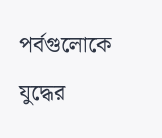পর্বগুলোকে যুদ্ধের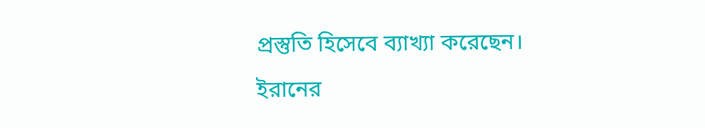প্রস্তুতি হিসেবে ব্যাখ্যা করেছেন।
ইরানের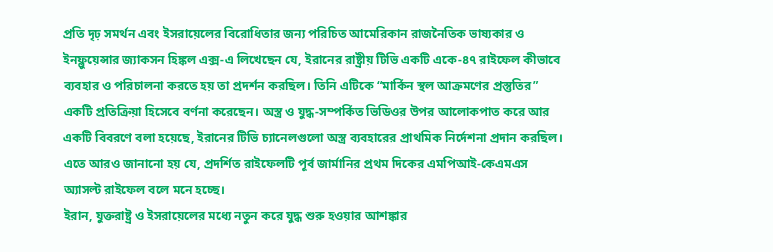প্রতি দৃঢ় সমর্থন এবং ইসরায়েলের বিরোধিতার জন্য পরিচিত আমেরিকান রাজনৈতিক ভাষ্যকার ও ইনফ্লুয়েন্সার জ্যাকসন হিঙ্কল এক্স-এ লিখেছেন যে, ইরানের রাষ্ট্রীয় টিভি একটি একে-৪৭ রাইফেল কীভাবে ব্যবহার ও পরিচালনা করতে হয় তা প্রদর্শন করছিল। তিনি এটিকে “মার্কিন স্থল আক্রমণের প্রস্তুতির” একটি প্রতিক্রিয়া হিসেবে বর্ণনা করেছেন। অস্ত্র ও যুদ্ধ-সম্পর্কিত ভিডিওর উপর আলোকপাত করে আর একটি বিবরণে বলা হয়েছে, ইরানের টিভি চ্যানেলগুলো অস্ত্র ব্যবহারের প্রাথমিক নির্দেশনা প্রদান করছিল। এতে আরও জানানো হয় যে, প্রদর্শিত রাইফেলটি পূর্ব জার্মানির প্রথম দিকের এমপিআই-কেএমএস অ্যাসল্ট রাইফেল বলে মনে হচ্ছে।
ইরান, যুক্তরাষ্ট্র ও ইসরায়েলের মধ্যে নতুন করে যুদ্ধ শুরু হওয়ার আশঙ্কার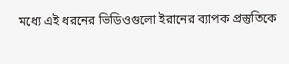মধ্যে এই ধরনের ভিডিওগুলো ইরানের ব্যাপক প্রস্তুতিকে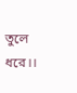তুলে ধরে।।